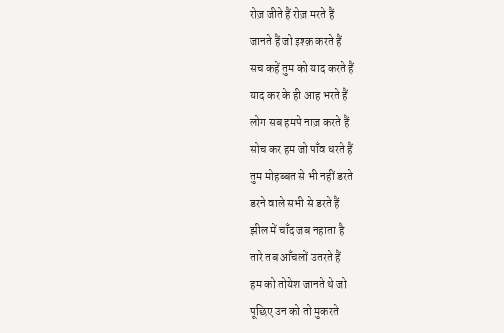रोज़ जीते हैं रोज़ मरते हैं
जानते हैं जो इश्क़ करते हैं
सच कहें तुम को याद करते हैं
याद कर के ही आह भरते हैं
लोग सब हमपे नाज़ करते हैं
सोच कर हम जो पाँव धरते हैं
तुम मोहब्बत से भी नहीं डरते
डरने वाले सभी से डरते हैं
झील में चाँद जब नहाता है
तारे तब आँचलों उतरते हैं
हम को तोयेश जानते थे जो
पूछिए उन को तो मुकरते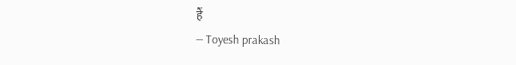हैं
— Toyesh prakash